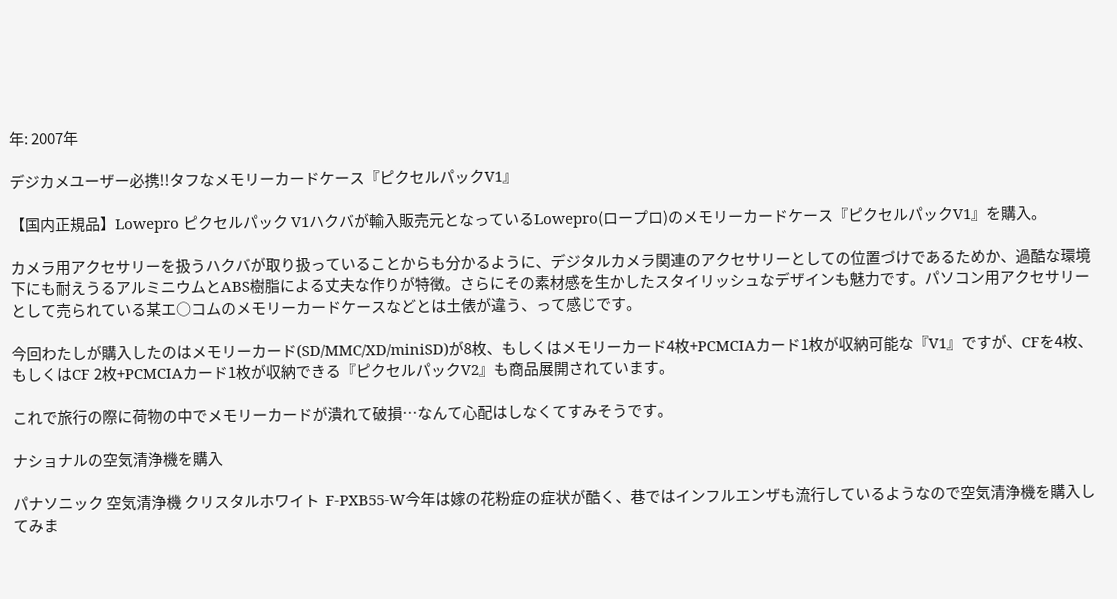年: 2007年

デジカメユーザー必携!!タフなメモリーカードケース『ピクセルパックV1』

【国内正規品】Lowepro ピクセルパック V1ハクバが輸入販売元となっているLowepro(ロープロ)のメモリーカードケース『ピクセルパックV1』を購入。

カメラ用アクセサリーを扱うハクバが取り扱っていることからも分かるように、デジタルカメラ関連のアクセサリーとしての位置づけであるためか、過酷な環境下にも耐えうるアルミニウムとABS樹脂による丈夫な作りが特徴。さらにその素材感を生かしたスタイリッシュなデザインも魅力です。パソコン用アクセサリーとして売られている某エ○コムのメモリーカードケースなどとは土俵が違う、って感じです。

今回わたしが購入したのはメモリーカード(SD/MMC/XD/miniSD)が8枚、もしくはメモリーカード4枚+PCMCIAカード1枚が収納可能な『V1』ですが、CFを4枚、もしくはCF 2枚+PCMCIAカード1枚が収納できる『ピクセルパックV2』も商品展開されています。

これで旅行の際に荷物の中でメモリーカードが潰れて破損…なんて心配はしなくてすみそうです。

ナショナルの空気清浄機を購入

パナソニック 空気清浄機 クリスタルホワイト  F-PXB55-W今年は嫁の花粉症の症状が酷く、巷ではインフルエンザも流行しているようなので空気清浄機を購入してみま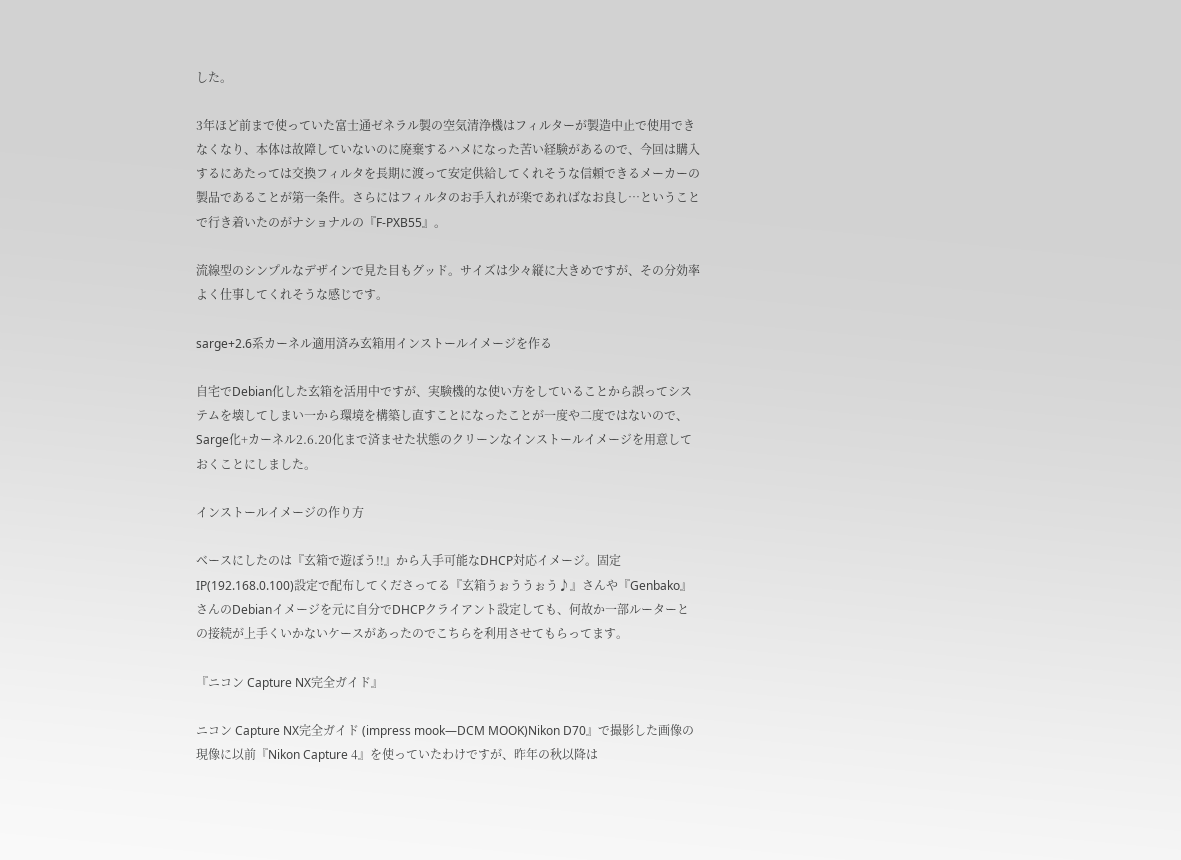した。

3年ほど前まで使っていた富士通ゼネラル製の空気清浄機はフィルターが製造中止で使用できなくなり、本体は故障していないのに廃棄するハメになった苦い経験があるので、今回は購入するにあたっては交換フィルタを長期に渡って安定供給してくれそうな信頼できるメーカーの製品であることが第一条件。さらにはフィルタのお手入れが楽であればなお良し…ということで行き着いたのがナショナルの『F-PXB55』。

流線型のシンプルなデザインで見た目もグッド。サイズは少々縦に大きめですが、その分効率よく仕事してくれそうな感じです。

sarge+2.6系カーネル適用済み玄箱用インストールイメージを作る

自宅でDebian化した玄箱を活用中ですが、実験機的な使い方をしていることから誤ってシステムを壊してしまい一から環境を構築し直すことになったことが一度や二度ではないので、Sarge化+カーネル2.6.20化まで済ませた状態のクリーンなインストールイメージを用意しておくことにしました。

インストールイメージの作り方

ベースにしたのは『玄箱で遊ぼう!!』から入手可能なDHCP対応イメージ。固定IP(192.168.0.100)設定で配布してくださってる『玄箱うぉううぉう♪』さんや『Genbako』さんのDebianイメージを元に自分でDHCPクライアント設定しても、何故か一部ルーターとの接続が上手くいかないケースがあったのでこちらを利用させてもらってます。

『ニコン Capture NX完全ガイド』

ニコン Capture NX完全ガイド (impress mook―DCM MOOK)Nikon D70』で撮影した画像の現像に以前『Nikon Capture 4』を使っていたわけですが、昨年の秋以降は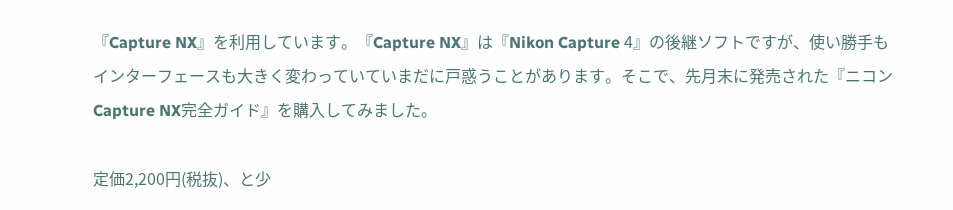『Capture NX』を利用しています。『Capture NX』は『Nikon Capture 4』の後継ソフトですが、使い勝手もインターフェースも大きく変わっていていまだに戸惑うことがあります。そこで、先月末に発売された『ニコン Capture NX完全ガイド』を購入してみました。

定価2,200円(税抜)、と少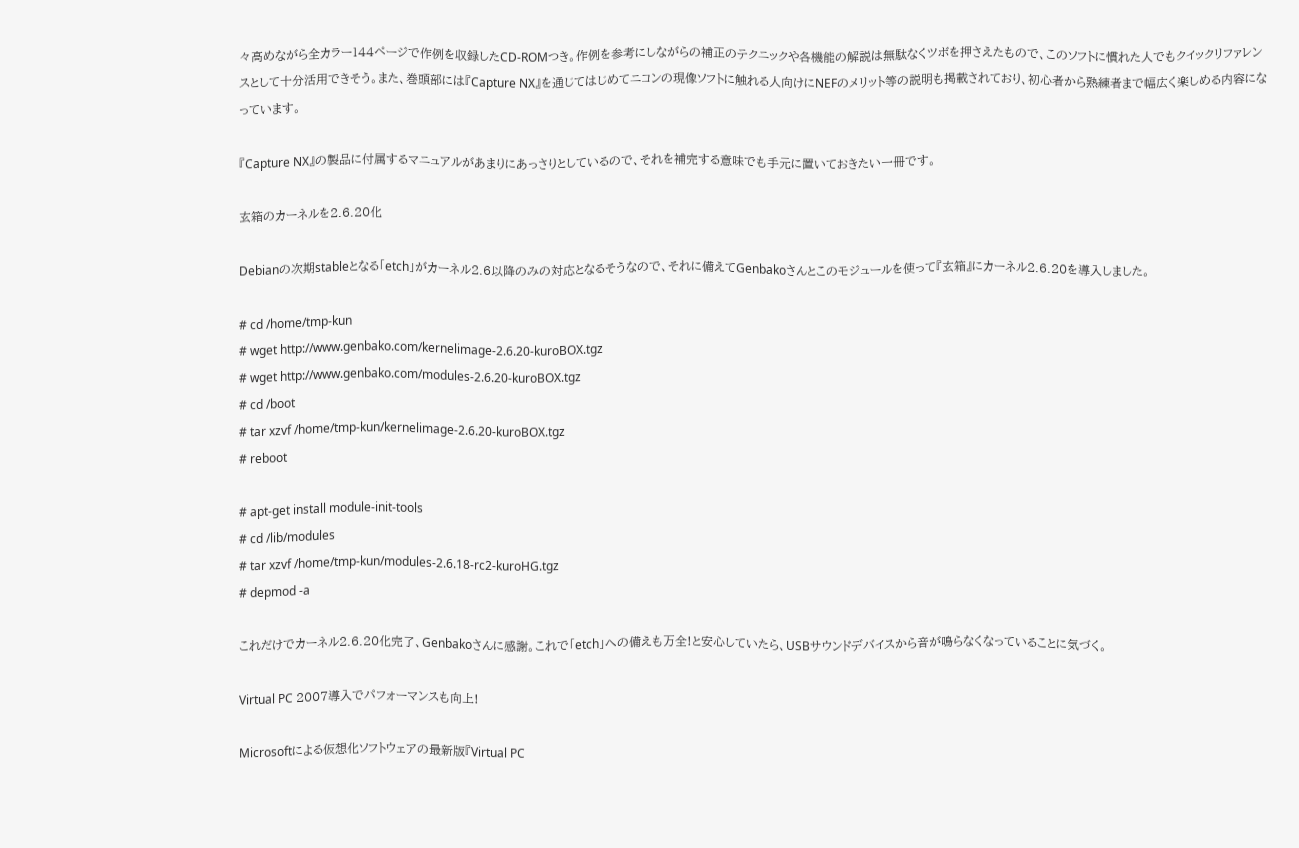々高めながら全カラー144ページで作例を収録したCD-ROMつき。作例を参考にしながらの補正のテクニックや各機能の解説は無駄なくツボを押さえたもので、このソフトに慣れた人でもクイックリファレンスとして十分活用できそう。また、巻頭部には『Capture NX』を通じてはじめてニコンの現像ソフトに触れる人向けにNEFのメリット等の説明も掲載されており、初心者から熟練者まで幅広く楽しめる内容になっています。

『Capture NX』の製品に付属するマニュアルがあまりにあっさりとしているので、それを補完する意味でも手元に置いておきたい一冊です。

玄箱のカーネルを2.6.20化

Debianの次期stableとなる「etch」がカーネル2.6以降のみの対応となるそうなので、それに備えてGenbakoさんとこのモジュールを使って『玄箱』にカーネル2.6.20を導入しました。

# cd /home/tmp-kun
# wget http://www.genbako.com/kernelimage-2.6.20-kuroBOX.tgz
# wget http://www.genbako.com/modules-2.6.20-kuroBOX.tgz
# cd /boot
# tar xzvf /home/tmp-kun/kernelimage-2.6.20-kuroBOX.tgz
# reboot

# apt-get install module-init-tools
# cd /lib/modules
# tar xzvf /home/tmp-kun/modules-2.6.18-rc2-kuroHG.tgz
# depmod -a

これだけでカーネル2.6.20化完了、Genbakoさんに感謝。これで「etch」への備えも万全!と安心していたら、USBサウンドデバイスから音が鳴らなくなっていることに気づく。

Virtual PC 2007導入でパフォーマンスも向上!

Microsoftによる仮想化ソフトウェアの最新版『Virtual PC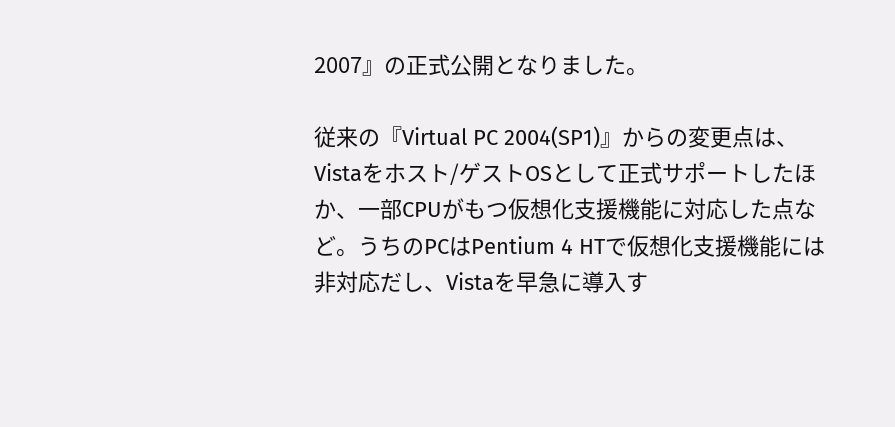2007』の正式公開となりました。

従来の『Virtual PC 2004(SP1)』からの変更点は、Vistaをホスト/ゲストOSとして正式サポートしたほか、一部CPUがもつ仮想化支援機能に対応した点など。うちのPCはPentium 4 HTで仮想化支援機能には非対応だし、Vistaを早急に導入す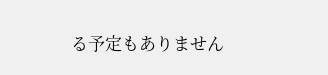る予定もありません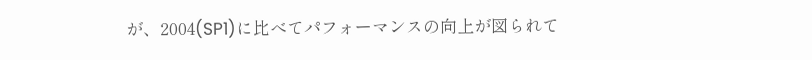が、2004(SP1)に比べてパフォーマンスの向上が図られて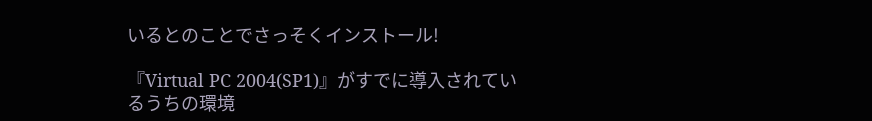いるとのことでさっそくインストール!

『Virtual PC 2004(SP1)』がすでに導入されているうちの環境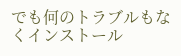でも何のトラブルもなくインストール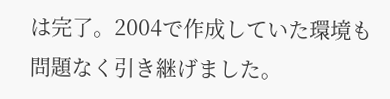は完了。2004で作成していた環境も問題なく引き継げました。